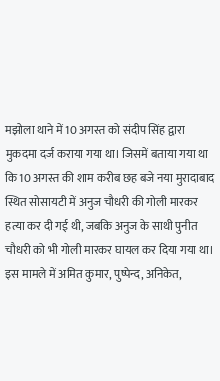मझोला थाने में 10 अगस्त को संदीप सिंह द्वारा मुकदमा दर्ज कराया गया था। जिसमें बताया गया था कि 10 अगस्त की शाम करीब छह बजे नया मुरादाबाद स्थित सोसायटी में अनुज चौधरी की गोली मारकर हत्या कर दी गई थी, जबकि अनुज के साथी पुनीत चौधरी को भी गोली मारकर घायल कर दिया गया था।
इस मामले में अमित कुमार, पुष्पेन्द, अनिकेत,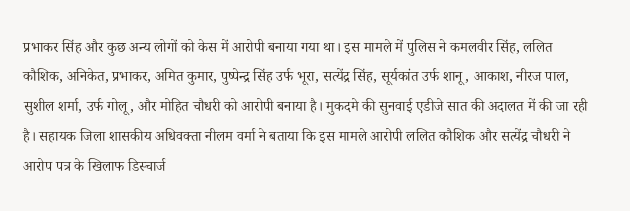प्रभाकर सिंह और कुछ अन्य लोगों को केस में आरोपी बनाया गया था। इस मामले में पुलिस ने कमलवीर सिंह, ललित कौशिक, अनिकेत, प्रभाकर, अमित कुमार, पुष्पेन्द्र सिंह उर्फ भूरा, सत्येंद्र सिंह, सूर्यकांत उर्फ शानू, आकाश, नीरज पाल, सुशील शर्मा, उर्फ गोलू, और मोहित चौधरी को आरोपी बनाया है। मुकदमे की सुनवाई एडीजे सात की अदालत में की जा रही है। सहायक जिला शासकीय अधिवक्ता नीलम वर्मा ने बताया कि इस मामले आरोपी ललित कौशिक और सत्येंद्र चौधरी ने आरोप पत्र के खिलाफ डिस्चार्ज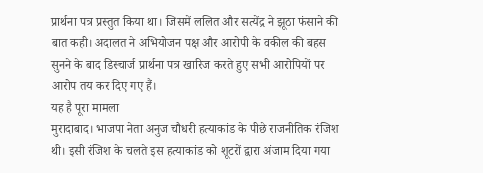प्रार्थना पत्र प्रस्तुत किया था। जिसमें ललित और सत्येंद्र ने झूठा फंसाने की बात कही। अदालत ने अभियोजन पक्ष और आरोपी के वकील की बहस सुनने के बाद डिस्चार्ज प्रार्थना पत्र खारिज करते हुए सभी आरोपियों पर आरोप तय कर दिए गए हैं।
यह है पूरा मामला
मुरादाबाद। भाजपा नेता अनुज चौधरी हत्याकांड के पीछे राजनीतिक रंजिश थी। इसी रंजिश के चलते इस हत्याकांड को शूटरों द्वारा अंजाम दिया गया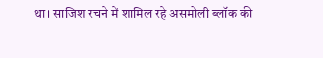था। साजिश रचने में शामिल रहे असमोली ब्लॉक की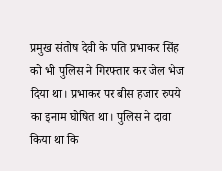प्रमुख संतोष देवी के पति प्रभाकर सिंह को भी पुलिस ने गिरफ्तार कर जेल भेज दिया था। प्रभाकर पर बीस हजार रुपये का इनाम घोषित था। पुलिस ने दावा किया था कि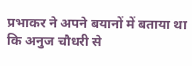प्रभाकर ने अपने बयानों में बताया था कि अनुज चौधरी से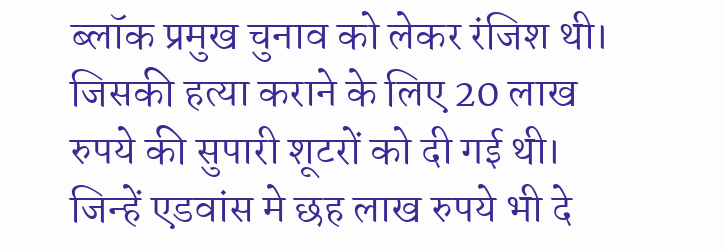ब्लॉक प्रमुख चुनाव को लेकर रंजिश थी। जिसकी हत्या कराने के लिए 20 लाख रुपये की सुपारी शूटरों को दी गई थी। जिन्हें एडवांस मे छह लाख रुपये भी दे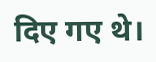दिए गए थे।